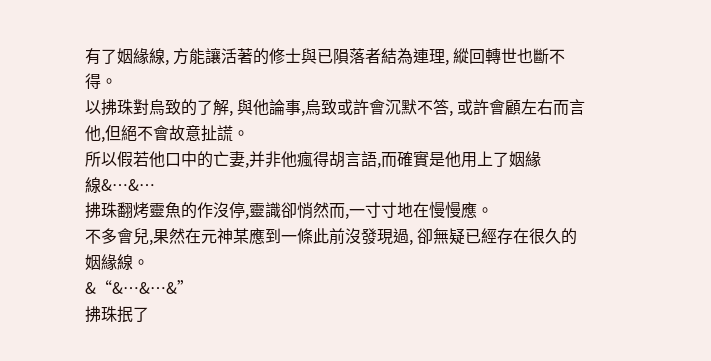有了姻緣線, 方能讓活著的修士與已隕落者結為連理, 縱回轉世也斷不得。
以拂珠對烏致的了解, 與他論事,烏致或許會沉默不答, 或許會顧左右而言他,但絕不會故意扯謊。
所以假若他口中的亡妻,并非他瘋得胡言語,而確實是他用上了姻緣線&…&…
拂珠翻烤靈魚的作沒停,靈識卻悄然而,一寸寸地在慢慢應。
不多會兒,果然在元神某應到一條此前沒發現過, 卻無疑已經存在很久的姻緣線。
&“&…&…&”
拂珠抿了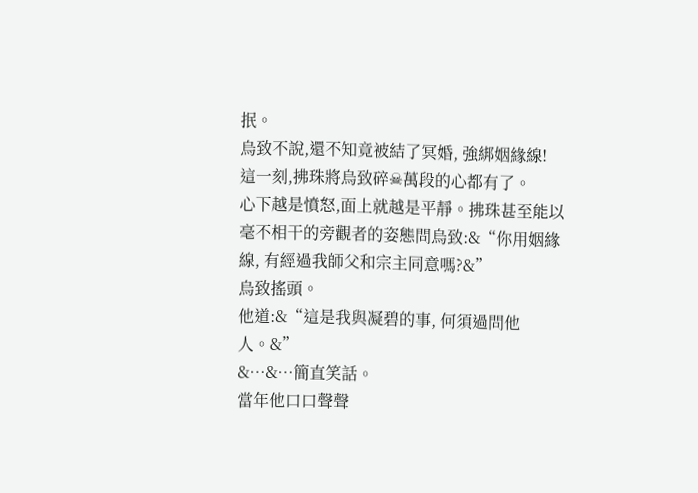抿。
烏致不說,還不知竟被結了冥婚, 強綁姻緣線!
這一刻,拂珠將烏致碎☠萬段的心都有了。
心下越是憤怒,面上就越是平靜。拂珠甚至能以毫不相干的旁觀者的姿態問烏致:&“你用姻緣線, 有經過我師父和宗主同意嗎?&”
烏致搖頭。
他道:&“這是我與凝碧的事, 何須過問他人。&”
&…&…簡直笑話。
當年他口口聲聲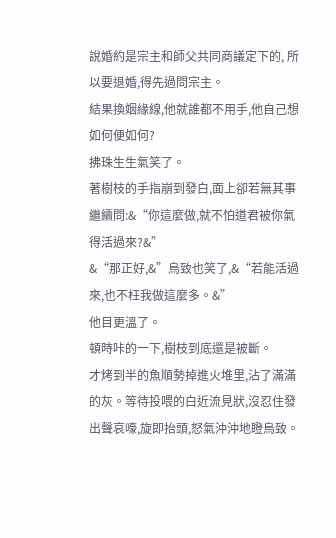說婚約是宗主和師父共同商議定下的, 所以要退婚,得先過問宗主。
結果換姻緣線,他就誰都不用手,他自己想如何便如何?
拂珠生生氣笑了。
著樹枝的手指崩到發白,面上卻若無其事繼續問:&“你這麼做,就不怕道君被你氣得活過來?&”
&“那正好,&”烏致也笑了,&“若能活過來,也不枉我做這麼多。&”
他目更溫了。
頓時咔的一下,樹枝到底還是被斷。
才烤到半的魚順勢掉進火堆里,沾了滿滿的灰。等待投喂的白近流見狀,沒忍住發出聲哀嚎,旋即抬頭,怒氣沖沖地瞪烏致。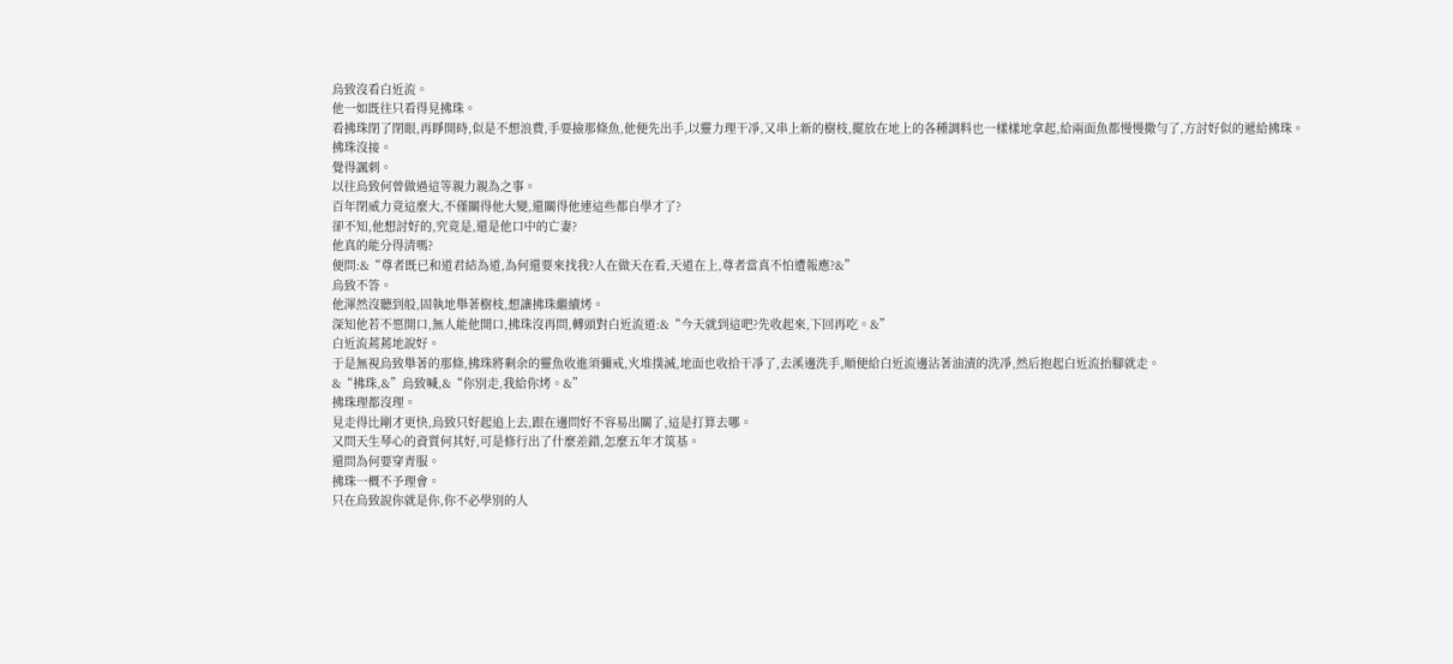烏致沒看白近流。
他一如既往只看得見拂珠。
看拂珠閉了閉眼,再睜開時,似是不想浪費,手要撿那條魚,他便先出手,以靈力理干凈,又串上新的樹枝,擺放在地上的各種調料也一樣樣地拿起,給兩面魚都慢慢撒勻了,方討好似的遞給拂珠。
拂珠沒接。
覺得諷刺。
以往烏致何曾做過這等親力親為之事。
百年閉威力竟這麼大,不僅關得他大變,還關得他連這些都自學才了?
卻不知,他想討好的,究竟是,還是他口中的亡妻?
他真的能分得清嗎?
便問:&“尊者既已和道君結為道,為何還要來找我?人在做天在看,天道在上,尊者當真不怕遭報應?&”
烏致不答。
他渾然沒聽到般,固執地舉著樹枝,想讓拂珠繼續烤。
深知他若不愿開口,無人能他開口,拂珠沒再問,轉頭對白近流道:&“今天就到這吧?先收起來,下回再吃。&”
白近流蔫蔫地說好。
于是無視烏致舉著的那條,拂珠將剩余的靈魚收進須彌戒,火堆撲滅,地面也收拾干凈了,去溪邊洗手,順便給白近流邊沾著油漬的洗凈,然后抱起白近流抬腳就走。
&“拂珠,&”烏致喊,&“你別走,我給你烤。&”
拂珠理都沒理。
見走得比剛才更快,烏致只好起追上去,跟在邊問好不容易出關了,這是打算去哪。
又問天生琴心的資質何其好,可是修行出了什麼差錯,怎麼五年才筑基。
還問為何要穿青服。
拂珠一概不予理會。
只在烏致說你就是你,你不必學別的人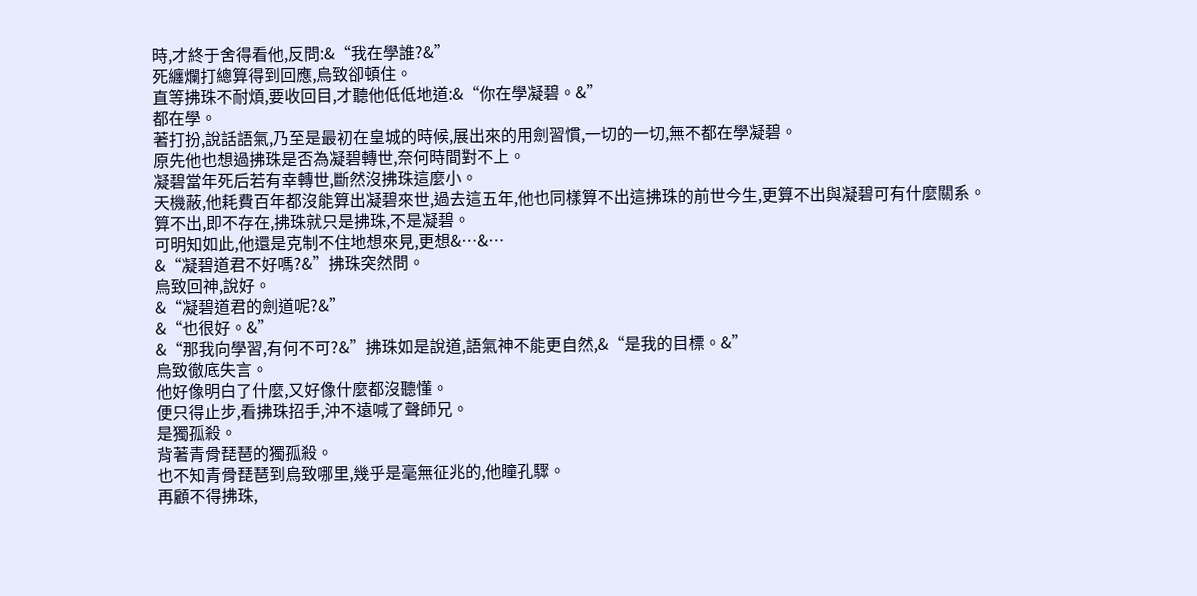時,才終于舍得看他,反問:&“我在學誰?&”
死纏爛打總算得到回應,烏致卻頓住。
直等拂珠不耐煩,要收回目,才聽他低低地道:&“你在學凝碧。&”
都在學。
著打扮,說話語氣,乃至是最初在皇城的時候,展出來的用劍習慣,一切的一切,無不都在學凝碧。
原先他也想過拂珠是否為凝碧轉世,奈何時間對不上。
凝碧當年死后若有幸轉世,斷然沒拂珠這麼小。
天機蔽,他耗費百年都沒能算出凝碧來世,過去這五年,他也同樣算不出這拂珠的前世今生,更算不出與凝碧可有什麼關系。
算不出,即不存在,拂珠就只是拂珠,不是凝碧。
可明知如此,他還是克制不住地想來見,更想&…&…
&“凝碧道君不好嗎?&”拂珠突然問。
烏致回神,說好。
&“凝碧道君的劍道呢?&”
&“也很好。&”
&“那我向學習,有何不可?&”拂珠如是說道,語氣神不能更自然,&“是我的目標。&”
烏致徹底失言。
他好像明白了什麼,又好像什麼都沒聽懂。
便只得止步,看拂珠招手,沖不遠喊了聲師兄。
是獨孤殺。
背著青骨琵琶的獨孤殺。
也不知青骨琵琶到烏致哪里,幾乎是毫無征兆的,他瞳孔驟。
再顧不得拂珠,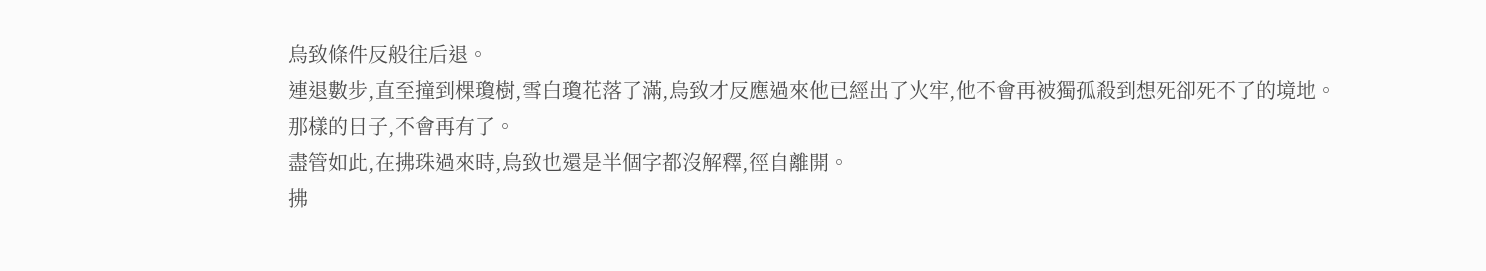烏致條件反般往后退。
連退數步,直至撞到棵瓊樹,雪白瓊花落了滿,烏致才反應過來他已經出了火牢,他不會再被獨孤殺到想死卻死不了的境地。
那樣的日子,不會再有了。
盡管如此,在拂珠過來時,烏致也還是半個字都沒解釋,徑自離開。
拂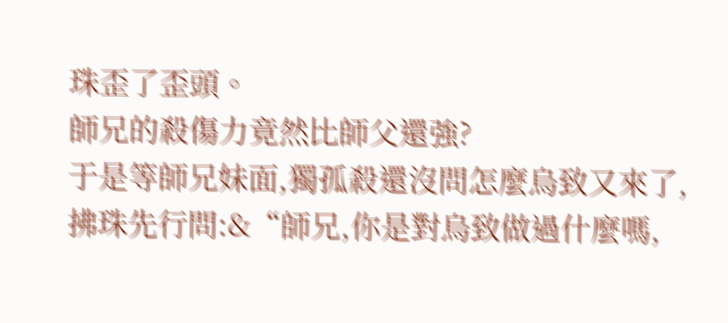珠歪了歪頭。
師兄的殺傷力竟然比師父還強?
于是等師兄妹面,獨孤殺還沒問怎麼烏致又來了,拂珠先行問:&“師兄,你是對烏致做過什麼嗎,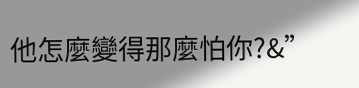他怎麼變得那麼怕你?&”